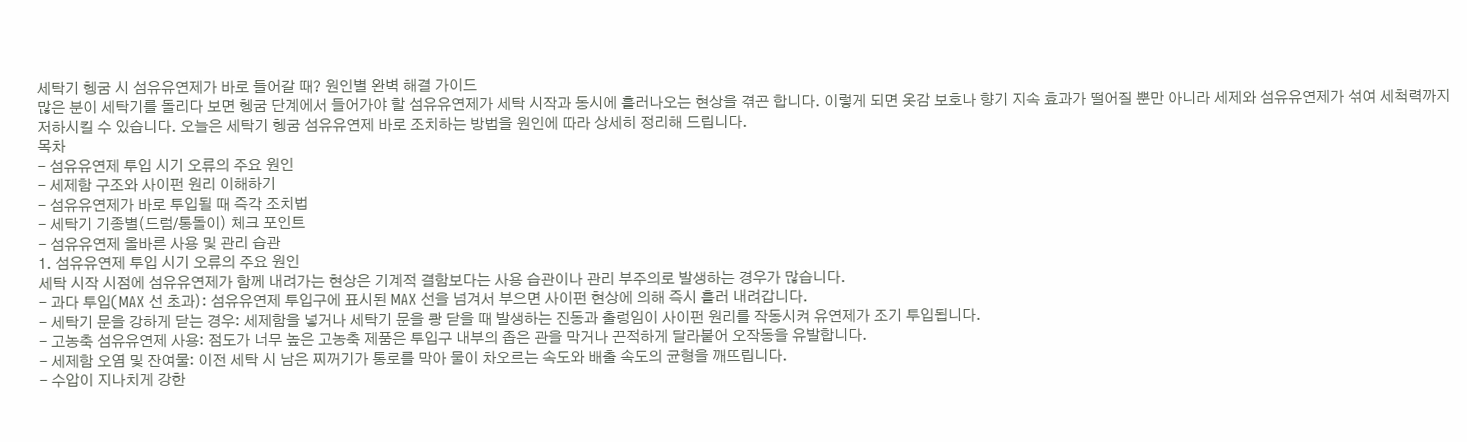세탁기 헹굼 시 섬유유연제가 바로 들어갈 때? 원인별 완벽 해결 가이드
많은 분이 세탁기를 돌리다 보면 헹굼 단계에서 들어가야 할 섬유유연제가 세탁 시작과 동시에 흘러나오는 현상을 겪곤 합니다. 이렇게 되면 옷감 보호나 향기 지속 효과가 떨어질 뿐만 아니라 세제와 섬유유연제가 섞여 세척력까지 저하시킬 수 있습니다. 오늘은 세탁기 헹굼 섬유유연제 바로 조치하는 방법을 원인에 따라 상세히 정리해 드립니다.
목차
- 섬유유연제 투입 시기 오류의 주요 원인
- 세제함 구조와 사이펀 원리 이해하기
- 섬유유연제가 바로 투입될 때 즉각 조치법
- 세탁기 기종별(드럼/통돌이) 체크 포인트
- 섬유유연제 올바른 사용 및 관리 습관
1. 섬유유연제 투입 시기 오류의 주요 원인
세탁 시작 시점에 섬유유연제가 함께 내려가는 현상은 기계적 결함보다는 사용 습관이나 관리 부주의로 발생하는 경우가 많습니다.
- 과다 투입(MAX 선 초과): 섬유유연제 투입구에 표시된 MAX 선을 넘겨서 부으면 사이펀 현상에 의해 즉시 흘러 내려갑니다.
- 세탁기 문을 강하게 닫는 경우: 세제함을 넣거나 세탁기 문을 쾅 닫을 때 발생하는 진동과 출렁임이 사이펀 원리를 작동시켜 유연제가 조기 투입됩니다.
- 고농축 섬유유연제 사용: 점도가 너무 높은 고농축 제품은 투입구 내부의 좁은 관을 막거나 끈적하게 달라붙어 오작동을 유발합니다.
- 세제함 오염 및 잔여물: 이전 세탁 시 남은 찌꺼기가 통로를 막아 물이 차오르는 속도와 배출 속도의 균형을 깨뜨립니다.
- 수압이 지나치게 강한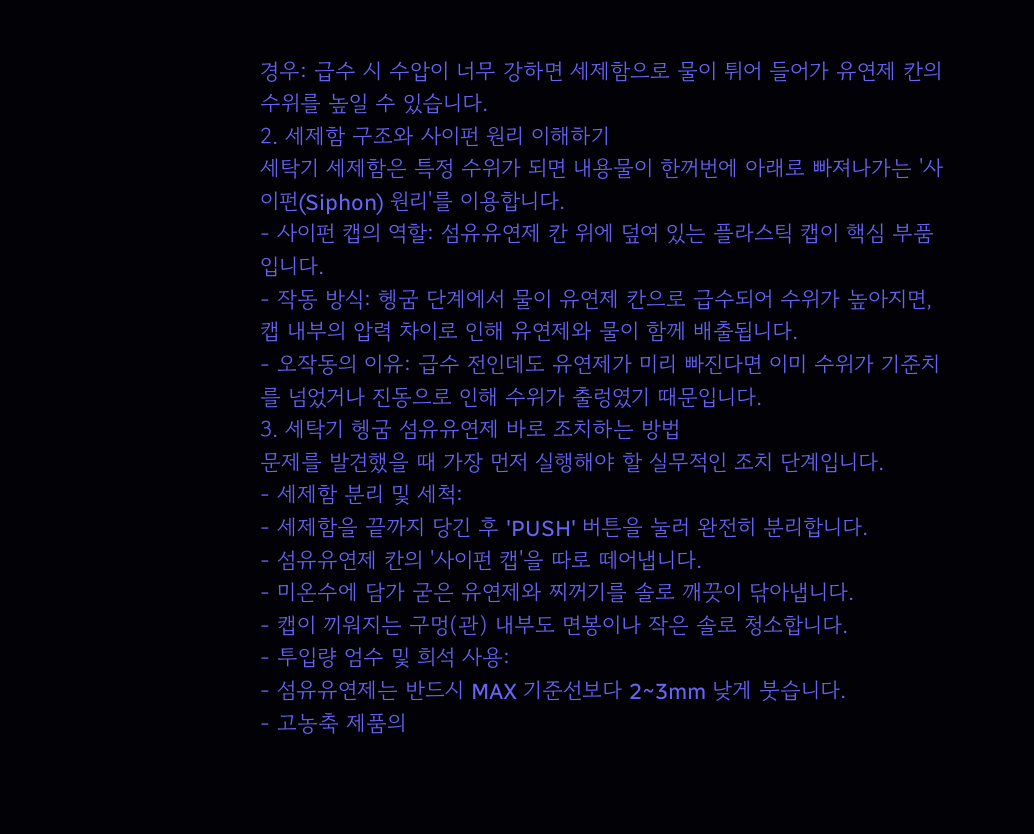경우: 급수 시 수압이 너무 강하면 세제함으로 물이 튀어 들어가 유연제 칸의 수위를 높일 수 있습니다.
2. 세제함 구조와 사이펀 원리 이해하기
세탁기 세제함은 특정 수위가 되면 내용물이 한꺼번에 아래로 빠져나가는 '사이펀(Siphon) 원리'를 이용합니다.
- 사이펀 캡의 역할: 섬유유연제 칸 위에 덮여 있는 플라스틱 캡이 핵심 부품입니다.
- 작동 방식: 헹굼 단계에서 물이 유연제 칸으로 급수되어 수위가 높아지면, 캡 내부의 압력 차이로 인해 유연제와 물이 함께 배출됩니다.
- 오작동의 이유: 급수 전인데도 유연제가 미리 빠진다면 이미 수위가 기준치를 넘었거나 진동으로 인해 수위가 출렁였기 때문입니다.
3. 세탁기 헹굼 섬유유연제 바로 조치하는 방법
문제를 발견했을 때 가장 먼저 실행해야 할 실무적인 조치 단계입니다.
- 세제함 분리 및 세척:
- 세제함을 끝까지 당긴 후 'PUSH' 버튼을 눌러 완전히 분리합니다.
- 섬유유연제 칸의 '사이펀 캡'을 따로 떼어냅니다.
- 미온수에 담가 굳은 유연제와 찌꺼기를 솔로 깨끗이 닦아냅니다.
- 캡이 끼워지는 구멍(관) 내부도 면봉이나 작은 솔로 청소합니다.
- 투입량 엄수 및 희석 사용:
- 섬유유연제는 반드시 MAX 기준선보다 2~3mm 낮게 붓습니다.
- 고농축 제품의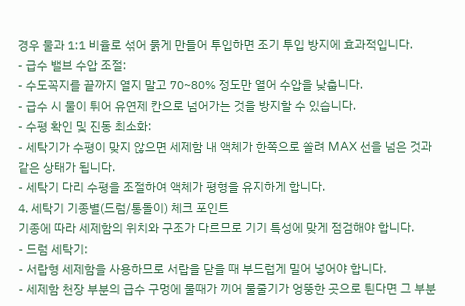경우 물과 1:1 비율로 섞어 묽게 만들어 투입하면 조기 투입 방지에 효과적입니다.
- 급수 밸브 수압 조절:
- 수도꼭지를 끝까지 열지 말고 70~80% 정도만 열어 수압을 낮춥니다.
- 급수 시 물이 튀어 유연제 칸으로 넘어가는 것을 방지할 수 있습니다.
- 수평 확인 및 진동 최소화:
- 세탁기가 수평이 맞지 않으면 세제함 내 액체가 한쪽으로 쏠려 MAX 선을 넘은 것과 같은 상태가 됩니다.
- 세탁기 다리 수평을 조절하여 액체가 평형을 유지하게 합니다.
4. 세탁기 기종별(드럼/통돌이) 체크 포인트
기종에 따라 세제함의 위치와 구조가 다르므로 기기 특성에 맞게 점검해야 합니다.
- 드럼 세탁기:
- 서랍형 세제함을 사용하므로 서랍을 닫을 때 부드럽게 밀어 넣어야 합니다.
- 세제함 천장 부분의 급수 구멍에 물때가 끼어 물줄기가 엉뚱한 곳으로 튄다면 그 부분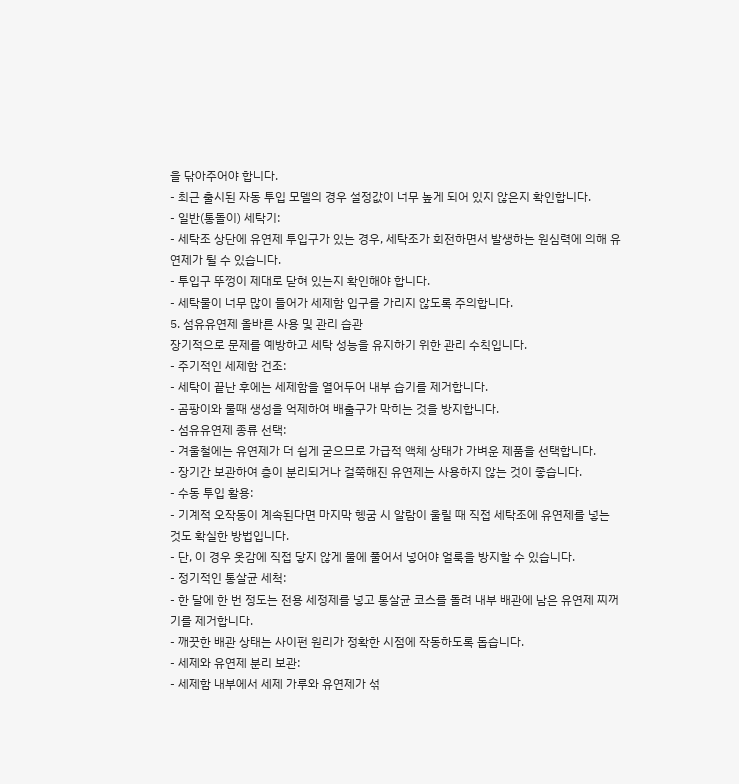을 닦아주어야 합니다.
- 최근 출시된 자동 투입 모델의 경우 설정값이 너무 높게 되어 있지 않은지 확인합니다.
- 일반(통돌이) 세탁기:
- 세탁조 상단에 유연제 투입구가 있는 경우, 세탁조가 회전하면서 발생하는 원심력에 의해 유연제가 튈 수 있습니다.
- 투입구 뚜껑이 제대로 닫혀 있는지 확인해야 합니다.
- 세탁물이 너무 많이 들어가 세제함 입구를 가리지 않도록 주의합니다.
5. 섬유유연제 올바른 사용 및 관리 습관
장기적으로 문제를 예방하고 세탁 성능을 유지하기 위한 관리 수칙입니다.
- 주기적인 세제함 건조:
- 세탁이 끝난 후에는 세제함을 열어두어 내부 습기를 제거합니다.
- 곰팡이와 물때 생성을 억제하여 배출구가 막히는 것을 방지합니다.
- 섬유유연제 종류 선택:
- 겨울철에는 유연제가 더 쉽게 굳으므로 가급적 액체 상태가 가벼운 제품을 선택합니다.
- 장기간 보관하여 층이 분리되거나 걸쭉해진 유연제는 사용하지 않는 것이 좋습니다.
- 수동 투입 활용:
- 기계적 오작동이 계속된다면 마지막 헹굼 시 알람이 울릴 때 직접 세탁조에 유연제를 넣는 것도 확실한 방법입니다.
- 단, 이 경우 옷감에 직접 닿지 않게 물에 풀어서 넣어야 얼룩을 방지할 수 있습니다.
- 정기적인 통살균 세척:
- 한 달에 한 번 정도는 전용 세정제를 넣고 통살균 코스를 돌려 내부 배관에 남은 유연제 찌꺼기를 제거합니다.
- 깨끗한 배관 상태는 사이펀 원리가 정확한 시점에 작동하도록 돕습니다.
- 세제와 유연제 분리 보관:
- 세제함 내부에서 세제 가루와 유연제가 섞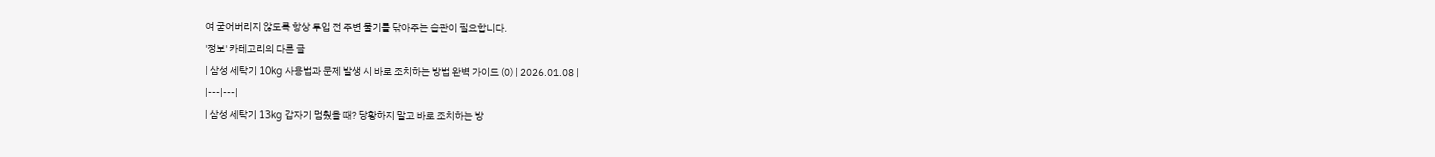여 굳어버리지 않도록 항상 투입 전 주변 물기를 닦아주는 습관이 필요합니다.
'정보' 카테고리의 다른 글
| 삼성 세탁기 10kg 사용법과 문제 발생 시 바로 조치하는 방법 완벽 가이드 (0) | 2026.01.08 |
|---|---|
| 삼성 세탁기 13kg 갑자기 멈췄을 때? 당황하지 말고 바로 조치하는 방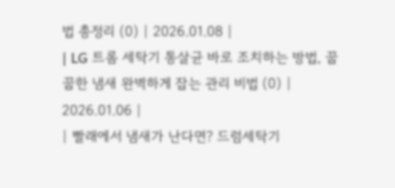법 총정리 (0) | 2026.01.08 |
| LG 트롬 세탁기 통살균 바로 조치하는 방법, 꿉꿉한 냄새 완벽하게 잡는 관리 비법 (0) | 2026.01.06 |
| 빨래에서 냄새가 난다면? 드럼세탁기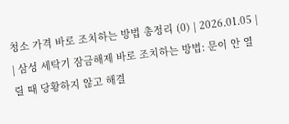청소 가격 바로 조치하는 방법 총정리 (0) | 2026.01.05 |
| 삼성 세탁기 잠금해제 바로 조치하는 방법: 문이 안 열릴 때 당황하지 않고 해결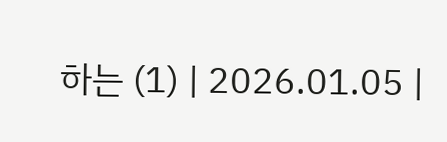하는 (1) | 2026.01.05 |